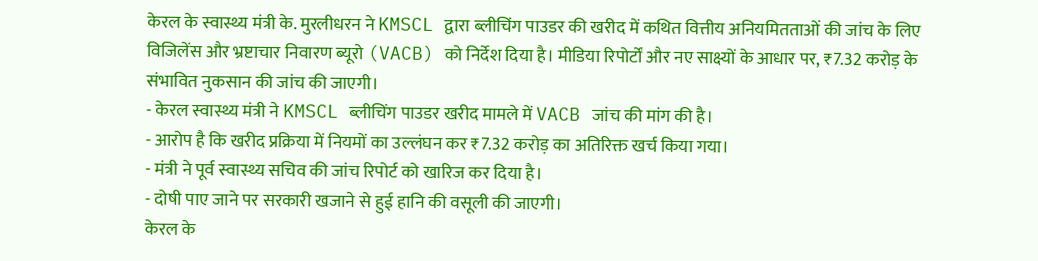केरल के स्वास्थ्य मंत्री के. मुरलीधरन ने KMSCL द्वारा ब्लीचिंग पाउडर की खरीद में कथित वित्तीय अनियमितताओं की जांच के लिए विजिलेंस और भ्रष्टाचार निवारण ब्यूरो (VACB) को निर्देश दिया है। मीडिया रिपोर्टों और नए साक्ष्यों के आधार पर, ₹7.32 करोड़ के संभावित नुकसान की जांच की जाएगी।
- केरल स्वास्थ्य मंत्री ने KMSCL ब्लीचिंग पाउडर खरीद मामले में VACB जांच की मांग की है।
- आरोप है कि खरीद प्रक्रिया में नियमों का उल्लंघन कर ₹7.32 करोड़ का अतिरिक्त खर्च किया गया।
- मंत्री ने पूर्व स्वास्थ्य सचिव की जांच रिपोर्ट को खारिज कर दिया है।
- दोषी पाए जाने पर सरकारी खजाने से हुई हानि की वसूली की जाएगी।
केरल के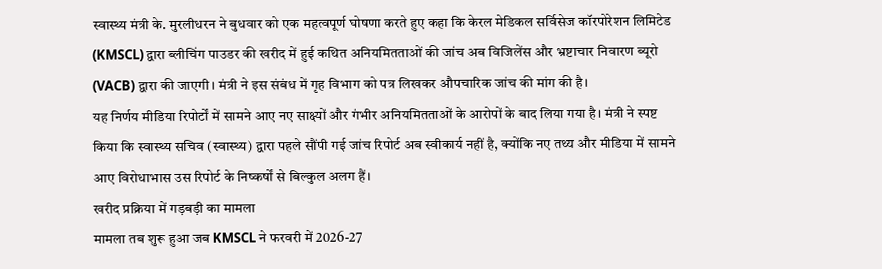स्वास्थ्य मंत्री के. मुरलीधरन ने बुधवार को एक महत्वपूर्ण घोषणा करते हुए कहा कि केरल मेडिकल सर्विसेज कॉरपोरेशन लिमिटेड (KMSCL) द्वारा ब्लीचिंग पाउडर की खरीद में हुई कथित अनियमितताओं की जांच अब विजिलेंस और भ्रष्टाचार निवारण ब्यूरो (VACB) द्वारा की जाएगी। मंत्री ने इस संबंध में गृह विभाग को पत्र लिखकर औपचारिक जांच की मांग की है।
यह निर्णय मीडिया रिपोर्टों में सामने आए नए साक्ष्यों और गंभीर अनियमितताओं के आरोपों के बाद लिया गया है। मंत्री ने स्पष्ट किया कि स्वास्थ्य सचिव (स्वास्थ्य) द्वारा पहले सौंपी गई जांच रिपोर्ट अब स्वीकार्य नहीं है, क्योंकि नए तथ्य और मीडिया में सामने आए विरोधाभास उस रिपोर्ट के निष्कर्षों से बिल्कुल अलग हैं।
खरीद प्रक्रिया में गड़बड़ी का मामला
मामला तब शुरू हुआ जब KMSCL ने फरवरी में 2026-27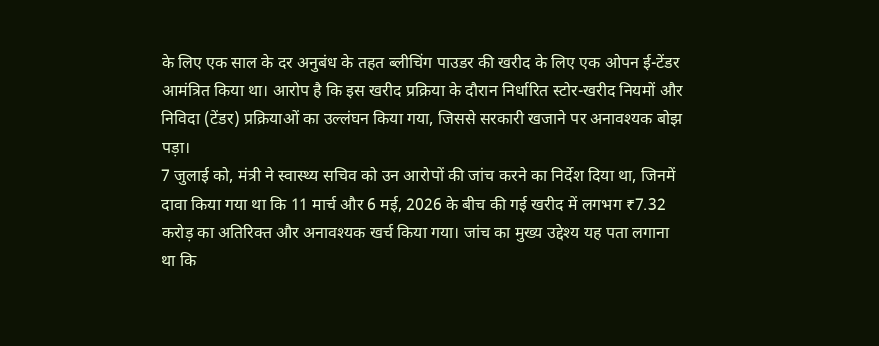के लिए एक साल के दर अनुबंध के तहत ब्लीचिंग पाउडर की खरीद के लिए एक ओपन ई-टेंडर आमंत्रित किया था। आरोप है कि इस खरीद प्रक्रिया के दौरान निर्धारित स्टोर-खरीद नियमों और निविदा (टेंडर) प्रक्रियाओं का उल्लंघन किया गया, जिससे सरकारी खजाने पर अनावश्यक बोझ पड़ा।
7 जुलाई को, मंत्री ने स्वास्थ्य सचिव को उन आरोपों की जांच करने का निर्देश दिया था, जिनमें दावा किया गया था कि 11 मार्च और 6 मई, 2026 के बीच की गई खरीद में लगभग ₹7.32 करोड़ का अतिरिक्त और अनावश्यक खर्च किया गया। जांच का मुख्य उद्देश्य यह पता लगाना था कि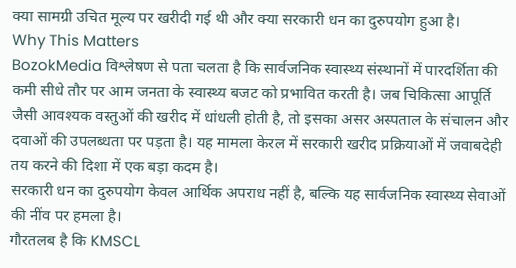क्या सामग्री उचित मूल्य पर खरीदी गई थी और क्या सरकारी धन का दुरुपयोग हुआ है।
Why This Matters
BozokMedia विश्लेषण से पता चलता है कि सार्वजनिक स्वास्थ्य संस्थानों में पारदर्शिता की कमी सीधे तौर पर आम जनता के स्वास्थ्य बजट को प्रभावित करती है। जब चिकित्सा आपूर्ति जैसी आवश्यक वस्तुओं की खरीद में धांधली होती है, तो इसका असर अस्पताल के संचालन और दवाओं की उपलब्धता पर पड़ता है। यह मामला केरल में सरकारी खरीद प्रक्रियाओं में जवाबदेही तय करने की दिशा में एक बड़ा कदम है।
सरकारी धन का दुरुपयोग केवल आर्थिक अपराध नहीं है, बल्कि यह सार्वजनिक स्वास्थ्य सेवाओं की नींव पर हमला है।
गौरतलब है कि KMSCL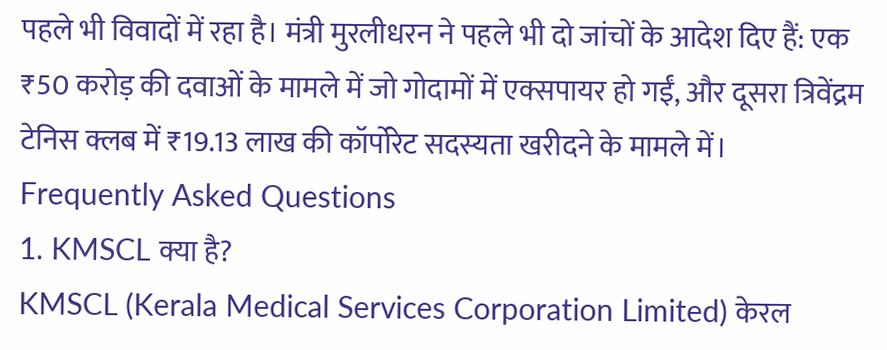पहले भी विवादों में रहा है। मंत्री मुरलीधरन ने पहले भी दो जांचों के आदेश दिए हैं: एक ₹50 करोड़ की दवाओं के मामले में जो गोदामों में एक्सपायर हो गईं, और दूसरा त्रिवेंद्रम टेनिस क्लब में ₹19.13 लाख की कॉर्पोरेट सदस्यता खरीदने के मामले में।
Frequently Asked Questions
1. KMSCL क्या है?
KMSCL (Kerala Medical Services Corporation Limited) केरल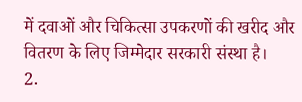में दवाओं और चिकित्सा उपकरणों की खरीद और वितरण के लिए जिम्मेदार सरकारी संस्था है।
2.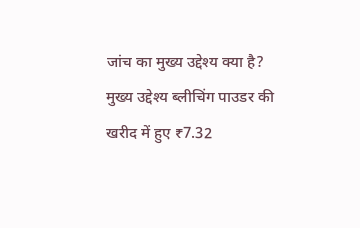जांच का मुख्य उद्देश्य क्या है?
मुख्य उद्देश्य ब्लीचिंग पाउडर की खरीद में हुए ₹7.32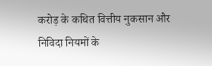करोड़ के कथित वित्तीय नुकसान और निविदा नियमों के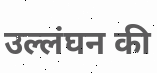उल्लंघन की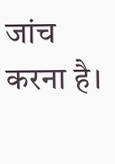जांच करना है।